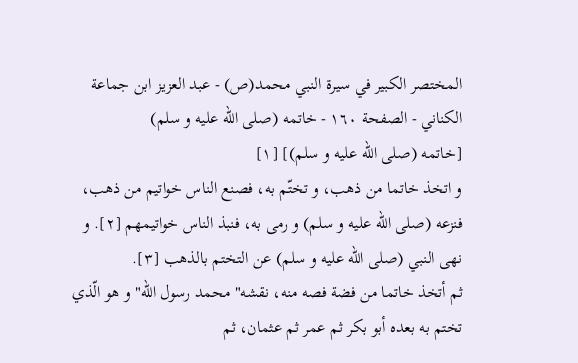المختصر الكبير في سيرة النبي محمد(ص) - عبد العزيز ابن جماعة الكناني - الصفحة ١٦٠ - خاتمه (صلى اللّه عليه و سلم)
[خاتمه (صلى اللّه عليه و سلم)] [١]
و اتخذ خاتما من ذهب، و تختّم به، فصنع الناس خواتيم من ذهب، فنزعه (صلى اللّه عليه و سلم) و رمى به، فنبذ الناس خواتيمهم [٢]. و نهى النبي (صلى اللّه عليه و سلم) عن التختم بالذهب [٣].
ثم أتخذ خاتما من فضة فصه منه، نقشه" محمد رسول اللّه" و هو الّذي تختم به بعده أبو بكر ثم عمر ثم عثمان، ثم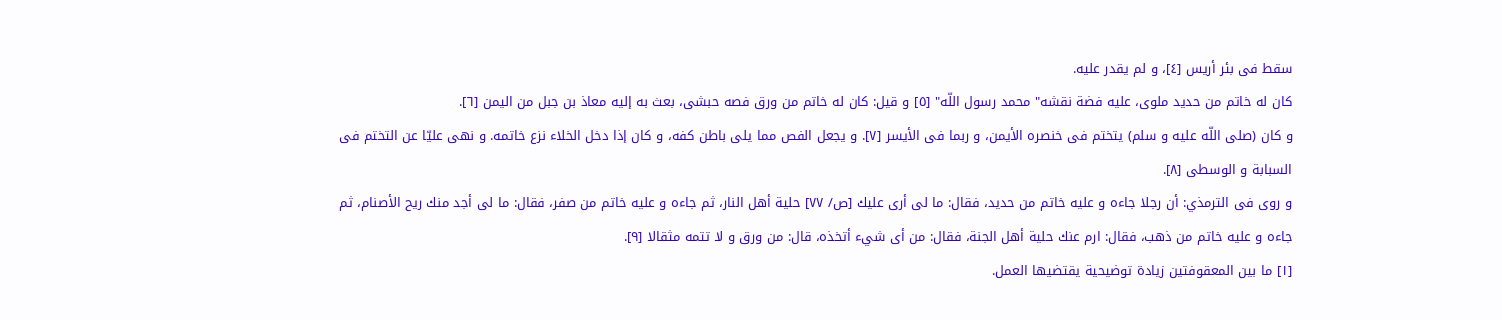سقط فى بئر أريس [٤]، و لم يقدر عليه.
كان له خاتم من حديد ملوى، عليه فضة نقشه" محمد رسول اللّه" [٥] و قيل: كان له خاتم من ورق فصه حبشى، بعث به إليه معاذ بن جبل من اليمن [٦].
و كان (صلى اللّه عليه و سلم) يتختم فى خنصره الأيمن، و ربما فى الأيسر [٧]. و يجعل الفص مما يلى باطن كفه، و كان إذا دخل الخلاء نزع خاتمه. و نهى عليّا عن التختم فى السبابة و الوسطى [٨].
و روى فى الترمذي: أن رجلا جاءه و عليه خاتم من حديد، فقال: ما لى أرى عليك [ص/ ٧٧] حلية أهل النار، ثم جاءه و عليه خاتم من صفر، فقال: ما لى أجد منك ريح الأصنام، ثم جاءه و عليه خاتم من ذهب، فقال: ارم عنك حلية أهل الجنة، فقال: من أى شيء أتخذه، قال: من ورق و لا تتمه مثقالا [٩].
[١] ما بين المعقوفتين زيادة توضيحية يقتضيها العمل.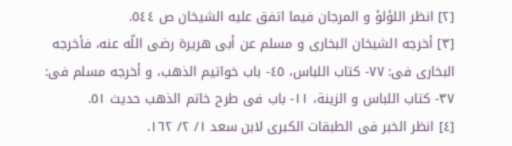[٢] انظر اللؤلؤ و المرجان فيما اتفق عليه الشيخان ص ٥٤٤.
[٣] أخرجه الشيخان البخارى و مسلم عن أبى هريرة رضى اللّه عنه، فأخرجه البخارى فى: ٧٧- كتاب اللباس، ٤٥- باب خواتيم الذهب، و أخرجه مسلم فى: ٣٧- كتاب اللباس و الزينة، ١١- باب فى طرح خاتم الذهب حديث ٥١.
[٤] انظر الخبر فى الطبقات الكبرى لابن سعد ١/ ٢/ ١٦٢.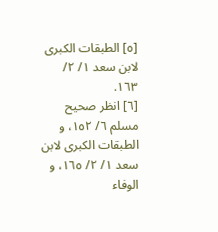[٥] الطبقات الكبرى لابن سعد ١/ ٢/ ١٦٣.
[٦] انظر صحيح مسلم ٦/ ١٥٢، و الطبقات الكبرى لابن سعد ١/ ٢/ ١٦٥، و الوفاء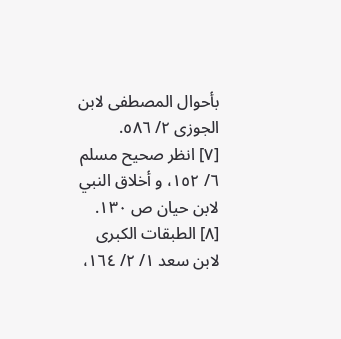بأحوال المصطفى لابن الجوزى ٢/ ٥٨٦.
[٧] انظر صحيح مسلم ٦/ ١٥٢، و أخلاق النبي لابن حيان ص ١٣٠.
[٨] الطبقات الكبرى لابن سعد ١/ ٢/ ١٦٤،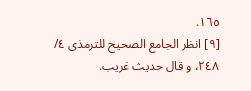١٦٥.
[٩] انظر الجامع الصحيح للترمذى ٤/ ٢٤٨، و قال حديث غريب.